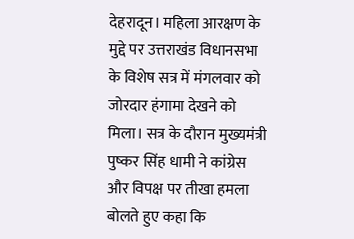देहरादून। महिला आरक्षण के मुद्दे पर उत्तराखंड विधानसभा के विशेष सत्र में मंगलवार को जोरदार हंगामा देखने को मिला। सत्र के दौरान मुख्यमंत्री पुष्कर सिंह धामी ने कांग्रेस और विपक्ष पर तीखा हमला बोलते हुए कहा कि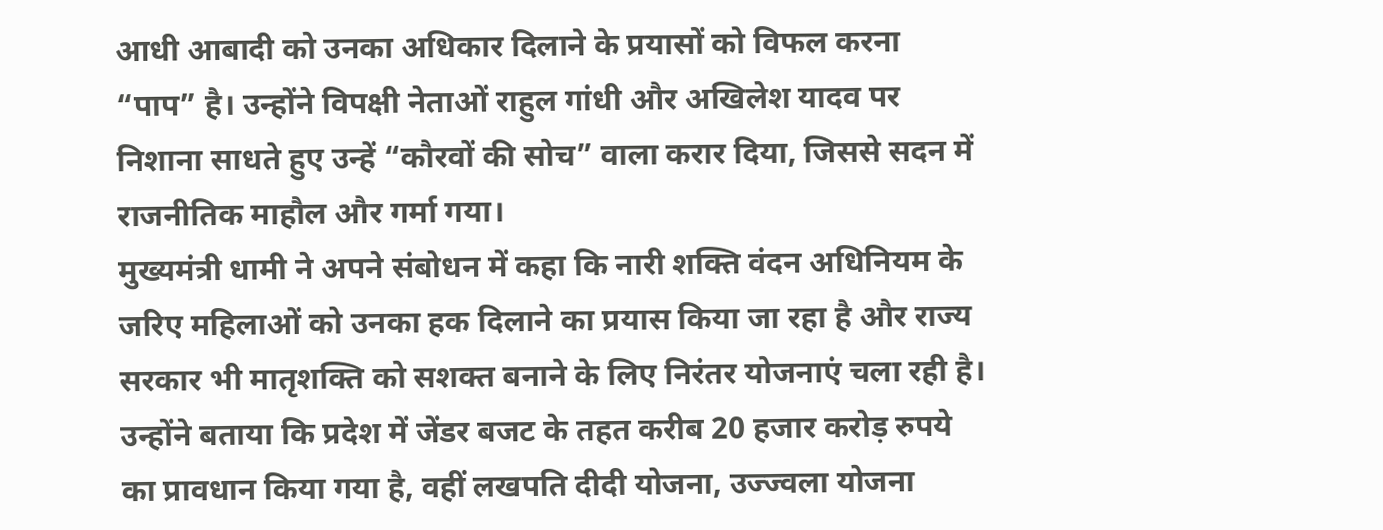आधी आबादी को उनका अधिकार दिलाने के प्रयासों को विफल करना “पाप” है। उन्होंने विपक्षी नेताओं राहुल गांधी और अखिलेश यादव पर निशाना साधते हुए उन्हें “कौरवों की सोच” वाला करार दिया, जिससे सदन में राजनीतिक माहौल और गर्मा गया।
मुख्यमंत्री धामी ने अपने संबोधन में कहा कि नारी शक्ति वंदन अधिनियम के जरिए महिलाओं को उनका हक दिलाने का प्रयास किया जा रहा है और राज्य सरकार भी मातृशक्ति को सशक्त बनाने के लिए निरंतर योजनाएं चला रही है। उन्होंने बताया कि प्रदेश में जेंडर बजट के तहत करीब 20 हजार करोड़ रुपये का प्रावधान किया गया है, वहीं लखपति दीदी योजना, उज्ज्वला योजना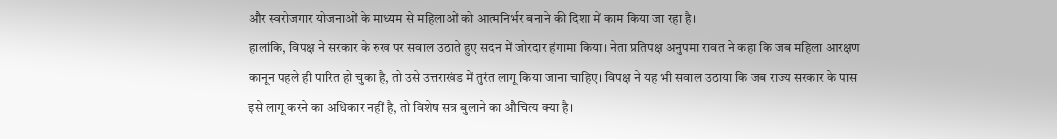और स्वरोजगार योजनाओं के माध्यम से महिलाओं को आत्मनिर्भर बनाने की दिशा में काम किया जा रहा है।
हालांकि, विपक्ष ने सरकार के रुख पर सवाल उठाते हुए सदन में जोरदार हंगामा किया। नेता प्रतिपक्ष अनुपमा रावत ने कहा कि जब महिला आरक्षण कानून पहले ही पारित हो चुका है, तो उसे उत्तराखंड में तुरंत लागू किया जाना चाहिए। विपक्ष ने यह भी सवाल उठाया कि जब राज्य सरकार के पास इसे लागू करने का अधिकार नहीं है, तो विशेष सत्र बुलाने का औचित्य क्या है।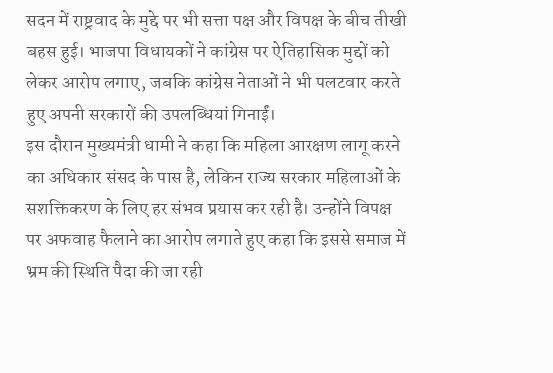सदन में राष्ट्रवाद के मुद्दे पर भी सत्ता पक्ष और विपक्ष के बीच तीखी बहस हुई। भाजपा विधायकों ने कांग्रेस पर ऐतिहासिक मुद्दों को लेकर आरोप लगाए, जबकि कांग्रेस नेताओं ने भी पलटवार करते हुए अपनी सरकारों की उपलब्धियां गिनाईं।
इस दौरान मुख्यमंत्री धामी ने कहा कि महिला आरक्षण लागू करने का अधिकार संसद के पास है, लेकिन राज्य सरकार महिलाओं के सशक्तिकरण के लिए हर संभव प्रयास कर रही है। उन्होंने विपक्ष पर अफवाह फैलाने का आरोप लगाते हुए कहा कि इससे समाज में भ्रम की स्थिति पैदा की जा रही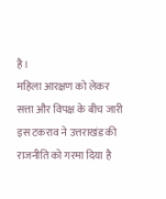है।
महिला आरक्षण को लेकर सत्ता और विपक्ष के बीच जारी इस टकराव ने उत्तराखंड की राजनीति को गरमा दिया है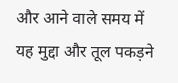और आने वाले समय में यह मुद्दा और तूल पकड़ने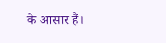के आसार हैं।